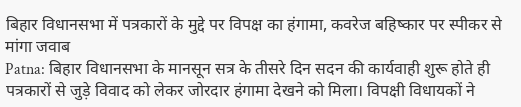बिहार विधानसभा में पत्रकारों के मुद्दे पर विपक्ष का हंगामा, कवरेज बहिष्कार पर स्पीकर से मांगा जवाब
Patna: बिहार विधानसभा के मानसून सत्र के तीसरे दिन सदन की कार्यवाही शुरू होते ही पत्रकारों से जुड़े विवाद को लेकर जोरदार हंगामा देखने को मिला। विपक्षी विधायकों ने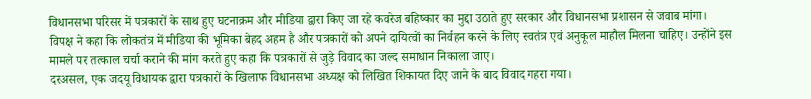विधानसभा परिसर में पत्रकारों के साथ हुए घटनाक्रम और मीडिया द्वारा किए जा रहे कवरेज बहिष्कार का मुद्दा उठाते हुए सरकार और विधानसभा प्रशासन से जवाब मांगा।
विपक्ष ने कहा कि लोकतंत्र में मीडिया की भूमिका बेहद अहम है और पत्रकारों को अपने दायित्वों का निर्वहन करने के लिए स्वतंत्र एवं अनुकूल माहौल मिलना चाहिए। उन्होंने इस मामले पर तत्काल चर्चा कराने की मांग करते हुए कहा कि पत्रकारों से जुड़े विवाद का जल्द समाधान निकाला जाए।
दरअसल, एक जदयू विधायक द्वारा पत्रकारों के खिलाफ विधानसभा अध्यक्ष को लिखित शिकायत दिए जाने के बाद विवाद गहरा गया।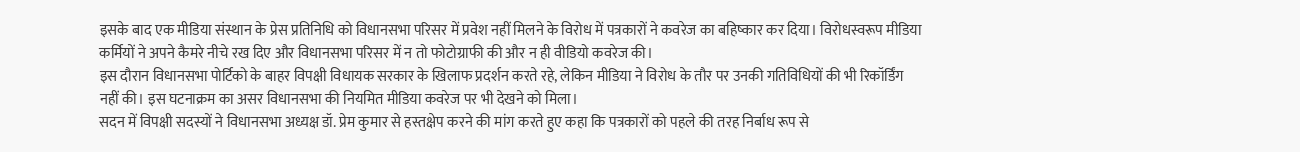इसके बाद एक मीडिया संस्थान के प्रेस प्रतिनिधि को विधानसभा परिसर में प्रवेश नहीं मिलने के विरोध में पत्रकारों ने कवरेज का बहिष्कार कर दिया। विरोधस्वरूप मीडिया कर्मियों ने अपने कैमरे नीचे रख दिए और विधानसभा परिसर में न तो फोटोग्राफी की और न ही वीडियो कवरेज की।
इस दौरान विधानसभा पोर्टिको के बाहर विपक्षी विधायक सरकार के खिलाफ प्रदर्शन करते रहे, लेकिन मीडिया ने विरोध के तौर पर उनकी गतिविधियों की भी रिकॉर्डिंग नहीं की। इस घटनाक्रम का असर विधानसभा की नियमित मीडिया कवरेज पर भी देखने को मिला।
सदन में विपक्षी सदस्यों ने विधानसभा अध्यक्ष डॉ. प्रेम कुमार से हस्तक्षेप करने की मांग करते हुए कहा कि पत्रकारों को पहले की तरह निर्बाध रूप से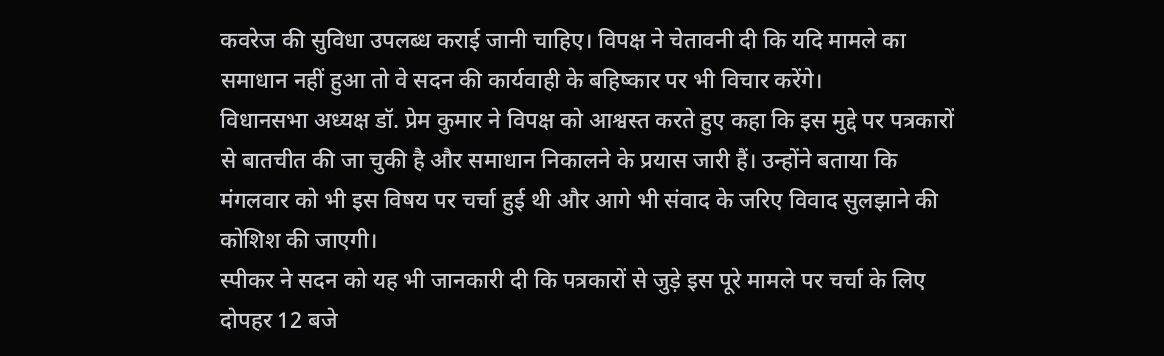कवरेज की सुविधा उपलब्ध कराई जानी चाहिए। विपक्ष ने चेतावनी दी कि यदि मामले का समाधान नहीं हुआ तो वे सदन की कार्यवाही के बहिष्कार पर भी विचार करेंगे।
विधानसभा अध्यक्ष डॉ. प्रेम कुमार ने विपक्ष को आश्वस्त करते हुए कहा कि इस मुद्दे पर पत्रकारों से बातचीत की जा चुकी है और समाधान निकालने के प्रयास जारी हैं। उन्होंने बताया कि मंगलवार को भी इस विषय पर चर्चा हुई थी और आगे भी संवाद के जरिए विवाद सुलझाने की कोशिश की जाएगी।
स्पीकर ने सदन को यह भी जानकारी दी कि पत्रकारों से जुड़े इस पूरे मामले पर चर्चा के लिए दोपहर 12 बजे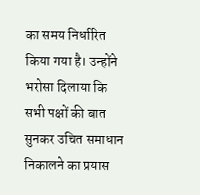का समय निर्धारित किया गया है। उन्होंने भरोसा दिलाया कि सभी पक्षों की बात सुनकर उचित समाधान निकालने का प्रयास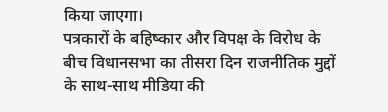किया जाएगा।
पत्रकारों के बहिष्कार और विपक्ष के विरोध के बीच विधानसभा का तीसरा दिन राजनीतिक मुद्दों के साथ-साथ मीडिया की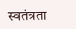स्वतंत्रता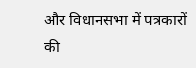और विधानसभा में पत्रकारों की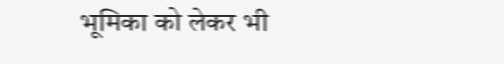भूमिका को लेकर भी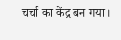चर्चा का केंद्र बन गया।